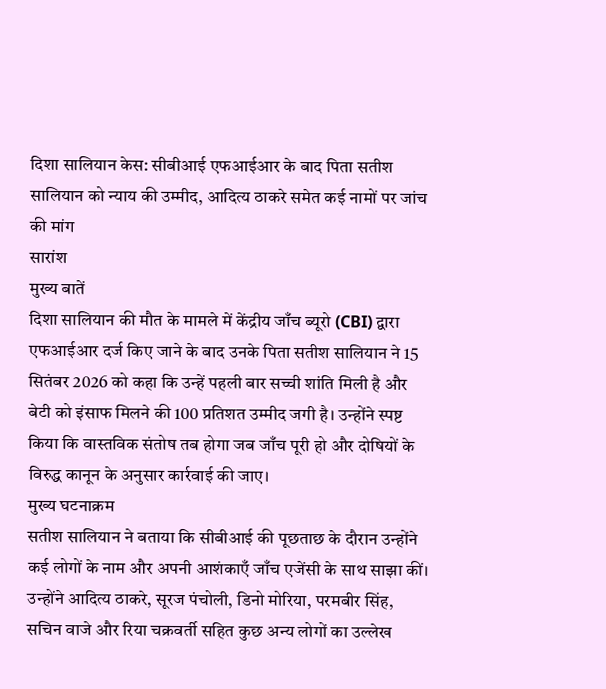दिशा सालियान केस: सीबीआई एफआईआर के बाद पिता सतीश सालियान को न्याय की उम्मीद, आदित्य ठाकरे समेत कई नामों पर जांच की मांग
सारांश
मुख्य बातें
दिशा सालियान की मौत के मामले में केंद्रीय जाँच ब्यूरो (CBI) द्वारा एफआईआर दर्ज किए जाने के बाद उनके पिता सतीश सालियान ने 15 सितंबर 2026 को कहा कि उन्हें पहली बार सच्ची शांति मिली है और बेटी को इंसाफ मिलने की 100 प्रतिशत उम्मीद जगी है। उन्होंने स्पष्ट किया कि वास्तविक संतोष तब होगा जब जाँच पूरी हो और दोषियों के विरुद्ध कानून के अनुसार कार्रवाई की जाए।
मुख्य घटनाक्रम
सतीश सालियान ने बताया कि सीबीआई की पूछताछ के दौरान उन्होंने कई लोगों के नाम और अपनी आशंकाएँ जाँच एजेंसी के साथ साझा कीं। उन्होंने आदित्य ठाकरे, सूरज पंचोली, डिनो मोरिया, परमबीर सिंह, सचिन वाजे और रिया चक्रवर्ती सहित कुछ अन्य लोगों का उल्लेख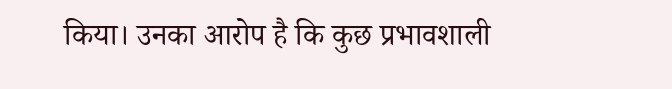किया। उनका आरोप है कि कुछ प्रभावशाली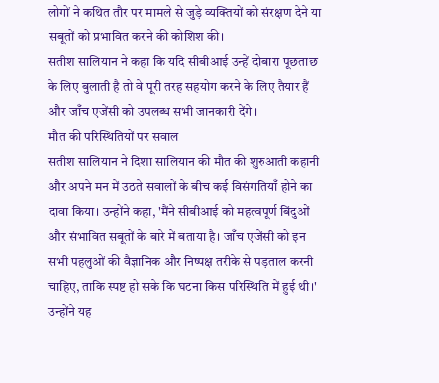लोगों ने कथित तौर पर मामले से जुड़े व्यक्तियों को संरक्षण देने या सबूतों को प्रभावित करने की कोशिश की।
सतीश सालियान ने कहा कि यदि सीबीआई उन्हें दोबारा पूछताछ के लिए बुलाती है तो वे पूरी तरह सहयोग करने के लिए तैयार हैं और जाँच एजेंसी को उपलब्ध सभी जानकारी देंगे।
मौत की परिस्थितियों पर सवाल
सतीश सालियान ने दिशा सालियान की मौत की शुरुआती कहानी और अपने मन में उठते सवालों के बीच कई विसंगतियाँ होने का दावा किया। उन्होंने कहा, 'मैंने सीबीआई को महत्वपूर्ण बिंदुओं और संभावित सबूतों के बारे में बताया है। जाँच एजेंसी को इन सभी पहलुओं की वैज्ञानिक और निष्पक्ष तरीके से पड़ताल करनी चाहिए, ताकि स्पष्ट हो सके कि घटना किस परिस्थिति में हुई थी।'
उन्होंने यह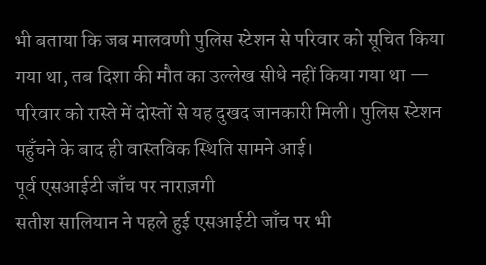भी बताया कि जब मालवणी पुलिस स्टेशन से परिवार को सूचित किया गया था, तब दिशा की मौत का उल्लेख सीधे नहीं किया गया था — परिवार को रास्ते में दोस्तों से यह दुखद जानकारी मिली। पुलिस स्टेशन पहुँचने के बाद ही वास्तविक स्थिति सामने आई।
पूर्व एसआईटी जाँच पर नाराज़गी
सतीश सालियान ने पहले हुई एसआईटी जाँच पर भी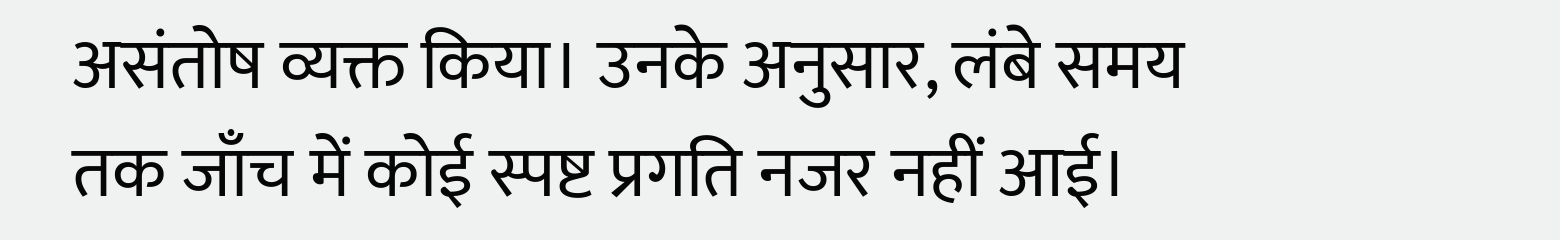असंतोष व्यक्त किया। उनके अनुसार, लंबे समय तक जाँच में कोई स्पष्ट प्रगति नजर नहीं आई।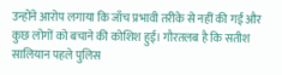उन्होंने आरोप लगाया कि जाँच प्रभावी तरीके से नहीं की गई और कुछ लोगों को बचाने की कोशिश हुई। गौरतलब है कि सतीश सालियान पहले पुलिस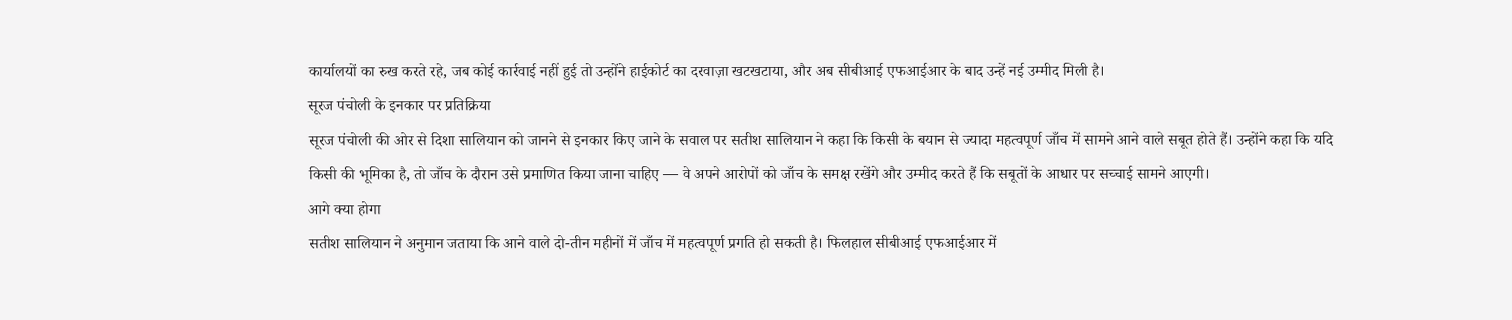कार्यालयों का रुख करते रहे, जब कोई कार्रवाई नहीं हुई तो उन्होंने हाईकोर्ट का दरवाज़ा खटखटाया, और अब सीबीआई एफआईआर के बाद उन्हें नई उम्मीद मिली है।
सूरज पंचोली के इनकार पर प्रतिक्रिया
सूरज पंचोली की ओर से दिशा सालियान को जानने से इनकार किए जाने के सवाल पर सतीश सालियान ने कहा कि किसी के बयान से ज्यादा महत्वपूर्ण जाँच में सामने आने वाले सबूत होते हैं। उन्होंने कहा कि यदि किसी की भूमिका है, तो जाँच के दौरान उसे प्रमाणित किया जाना चाहिए — वे अपने आरोपों को जाँच के समक्ष रखेंगे और उम्मीद करते हैं कि सबूतों के आधार पर सच्चाई सामने आएगी।
आगे क्या होगा
सतीश सालियान ने अनुमान जताया कि आने वाले दो-तीन महीनों में जाँच में महत्वपूर्ण प्रगति हो सकती है। फिलहाल सीबीआई एफआईआर में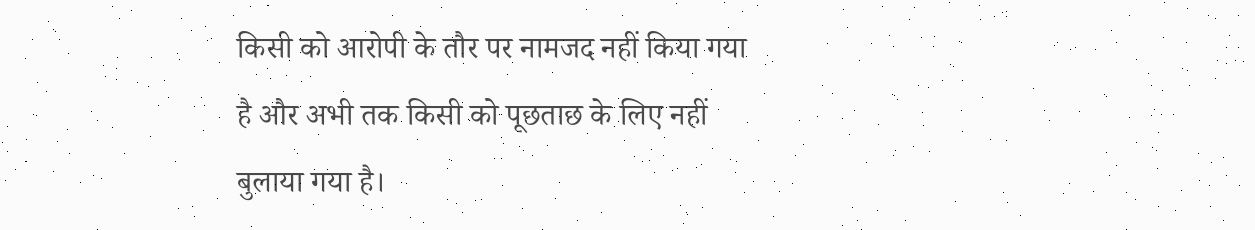किसी को आरोपी के तौर पर नामजद नहीं किया गया है और अभी तक किसी को पूछताछ के लिए नहीं बुलाया गया है।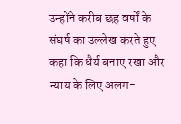उन्होंने करीब छह वर्षों के संघर्ष का उल्लेख करते हुए कहा कि धैर्य बनाए रखा और न्याय के लिए अलग-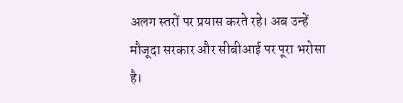अलग स्तरों पर प्रयास करते रहे। अब उन्हें मौजूदा सरकार और सीबीआई पर पूरा भरोसा है।